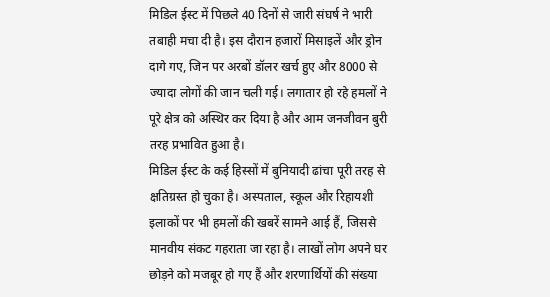मिडिल ईस्ट में पिछले 40 दिनों से जारी संघर्ष ने भारी तबाही मचा दी है। इस दौरान हजारों मिसाइलें और ड्रोन दागे गए, जिन पर अरबों डॉलर खर्च हुए और 8000 से ज्यादा लोगों की जान चली गई। लगातार हो रहे हमलों ने पूरे क्षेत्र को अस्थिर कर दिया है और आम जनजीवन बुरी तरह प्रभावित हुआ है।
मिडिल ईस्ट के कई हिस्सों में बुनियादी ढांचा पूरी तरह से क्षतिग्रस्त हो चुका है। अस्पताल, स्कूल और रिहायशी इलाकों पर भी हमलों की खबरें सामने आई हैं, जिससे मानवीय संकट गहराता जा रहा है। लाखों लोग अपने घर छोड़ने को मजबूर हो गए हैं और शरणार्थियों की संख्या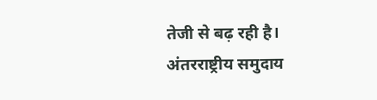तेजी से बढ़ रही है।
अंतरराष्ट्रीय समुदाय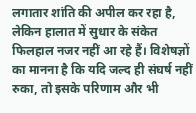लगातार शांति की अपील कर रहा है, लेकिन हालात में सुधार के संकेत फिलहाल नजर नहीं आ रहे हैं। विशेषज्ञों का मानना है कि यदि जल्द ही संघर्ष नहीं रुका, तो इसके परिणाम और भी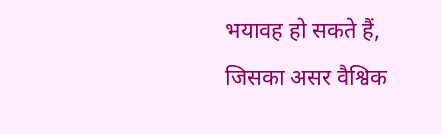भयावह हो सकते हैं, जिसका असर वैश्विक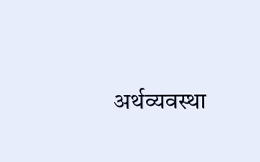अर्थव्यवस्था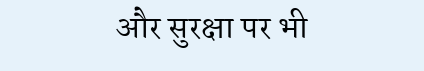और सुरक्षा पर भी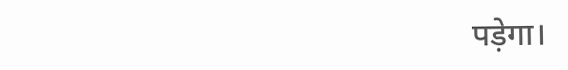पड़ेगा।